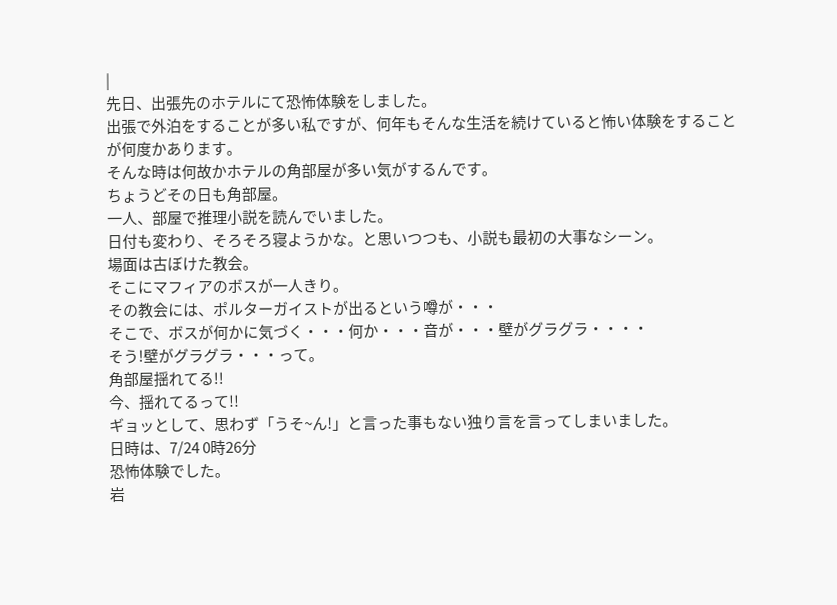|
先日、出張先のホテルにて恐怖体験をしました。
出張で外泊をすることが多い私ですが、何年もそんな生活を続けていると怖い体験をすることが何度かあります。
そんな時は何故かホテルの角部屋が多い気がするんです。
ちょうどその日も角部屋。
一人、部屋で推理小説を読んでいました。
日付も変わり、そろそろ寝ようかな。と思いつつも、小説も最初の大事なシーン。
場面は古ぼけた教会。
そこにマフィアのボスが一人きり。
その教会には、ポルターガイストが出るという噂が・・・
そこで、ボスが何かに気づく・・・何か・・・音が・・・壁がグラグラ・・・・
そう!壁がグラグラ・・・って。
角部屋揺れてる!!
今、揺れてるって!!
ギョッとして、思わず「うそ~ん!」と言った事もない独り言を言ってしまいました。
日時は、7/24 0時26分
恐怖体験でした。
岩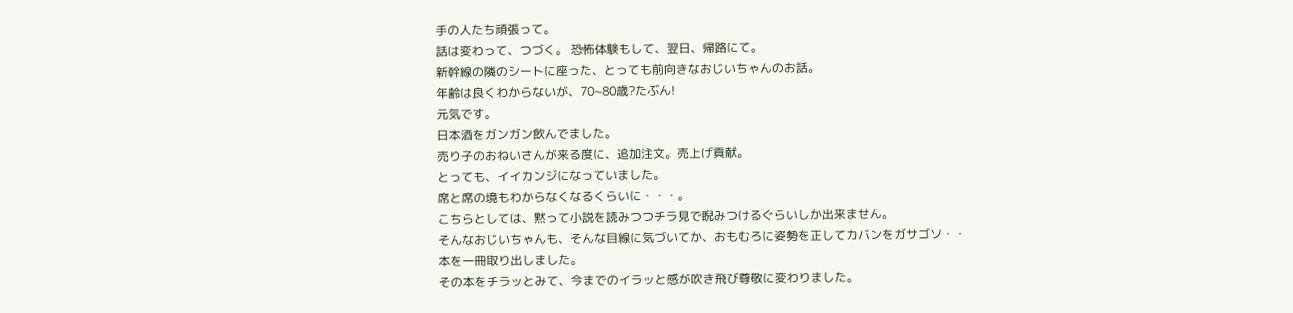手の人たち頑張って。
話は変わって、つづく。 恐怖体験もして、翌日、帰路にて。
新幹線の隣のシートに座った、とっても前向きなおじいちゃんのお話。
年齢は良くわからないが、70~80歳?たぶん!
元気です。
日本酒をガンガン飲んでました。
売り子のおねいさんが来る度に、追加注文。売上げ貢献。
とっても、イイカンジになっていました。
席と席の境もわからなくなるくらいに・・・。
こちらとしては、黙って小説を読みつつチラ見で睨みつけるぐらいしか出来ません。
そんなおじいちゃんも、そんな目線に気づいてか、おもむろに姿勢を正してカバンをガサゴソ・・
本を一冊取り出しました。
その本をチラッとみて、今までのイラッと感が吹き飛び尊敬に変わりました。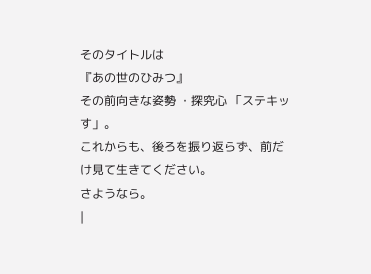そのタイトルは
『あの世のひみつ』
その前向きな姿勢 ・探究心 「ステキッす」。
これからも、後ろを振り返らず、前だけ見て生きてください。
さようなら。
|